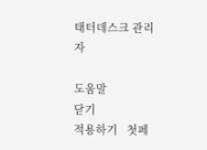태터데스크 관리자

도움말
닫기
적용하기   첫페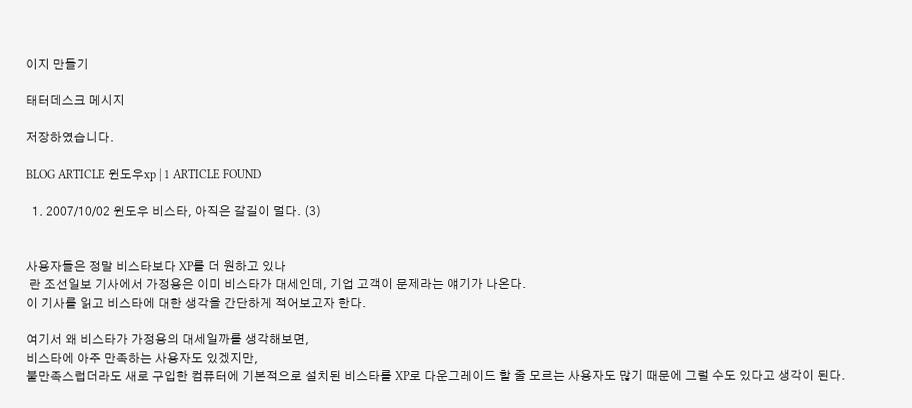이지 만들기

태터데스크 메시지

저장하였습니다.

BLOG ARTICLE 윈도우xp | 1 ARTICLE FOUND

  1. 2007/10/02 윈도우 비스타, 아직은 갈길이 멀다. (3)


사용자들은 정말 비스타보다 XP를 더 원하고 있나
 란 조선일보 기사에서 가정용은 이미 비스타가 대세인데, 기업 고객이 문제라는 얘기가 나온다.
이 기사를 읽고 비스타에 대한 생각을 간단하게 적어보고자 한다.

여기서 왜 비스타가 가정용의 대세일까를 생각해보면,
비스타에 아주 만족하는 사용자도 있겠지만,
불만족스럽더라도 새로 구입한 컴퓨터에 기본적으로 설치된 비스타를 XP로 다운그레이드 할 줄 모르는 사용자도 많기 때문에 그럴 수도 있다고 생각이 된다.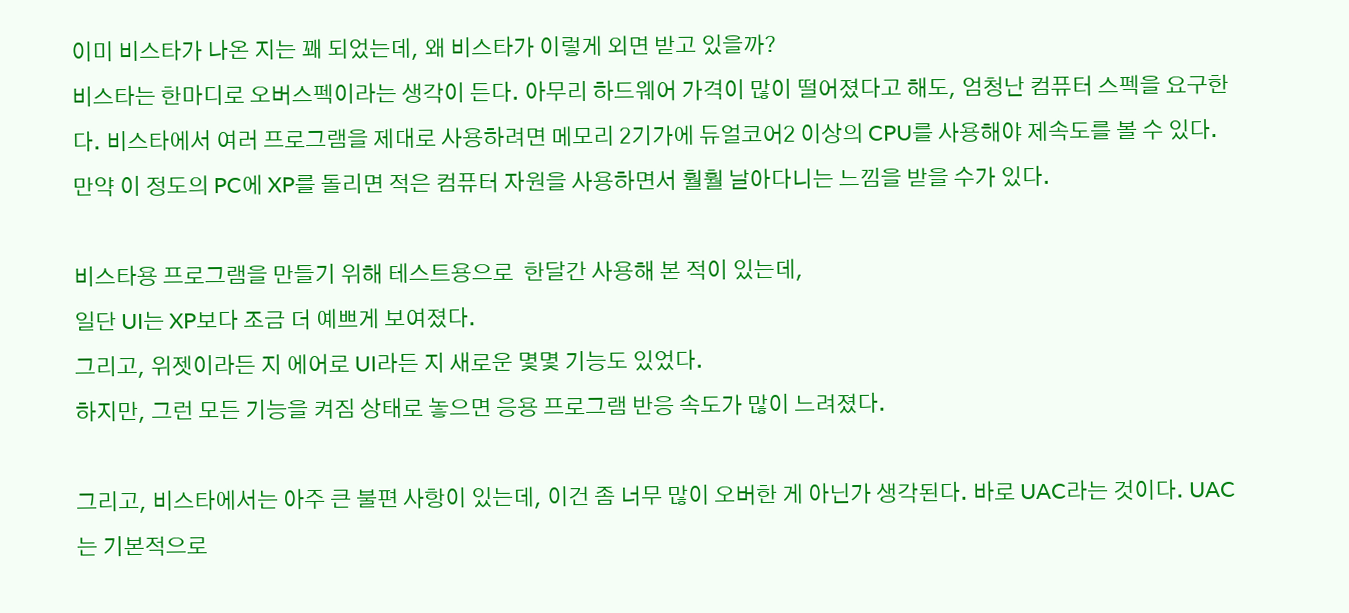이미 비스타가 나온 지는 꽤 되었는데, 왜 비스타가 이렇게 외면 받고 있을까?
비스타는 한마디로 오버스펙이라는 생각이 든다. 아무리 하드웨어 가격이 많이 떨어졌다고 해도, 엄청난 컴퓨터 스펙을 요구한다. 비스타에서 여러 프로그램을 제대로 사용하려면 메모리 2기가에 듀얼코어2 이상의 CPU를 사용해야 제속도를 볼 수 있다.
만약 이 정도의 PC에 XP를 돌리면 적은 컴퓨터 자원을 사용하면서 훨훨 날아다니는 느낌을 받을 수가 있다.

비스타용 프로그램을 만들기 위해 테스트용으로  한달간 사용해 본 적이 있는데,
일단 UI는 XP보다 조금 더 예쁘게 보여졌다.
그리고, 위젯이라든 지 에어로 UI라든 지 새로운 몇몇 기능도 있었다.
하지만, 그런 모든 기능을 켜짐 상태로 놓으면 응용 프로그램 반응 속도가 많이 느려졌다.

그리고, 비스타에서는 아주 큰 불편 사항이 있는데, 이건 좀 너무 많이 오버한 게 아닌가 생각된다. 바로 UAC라는 것이다. UAC는 기본적으로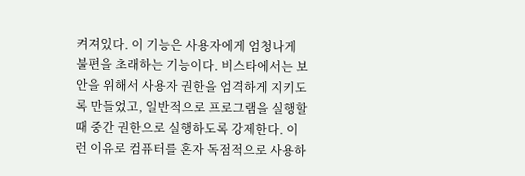켜져있다. 이 기능은 사용자에게 엄청나게 불편을 초래하는 기능이다. 비스타에서는 보안을 위해서 사용자 권한을 엄격하게 지키도록 만들었고, 일반적으로 프로그램을 실행할 때 중간 권한으로 실행하도록 강제한다. 이런 이유로 컴퓨터를 혼자 독점적으로 사용하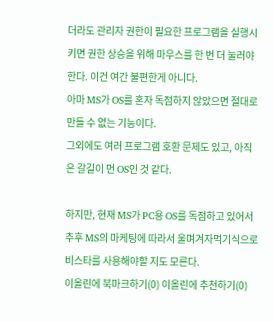더라도 관리자 권한이 필요한 프로그램을 실행시키면 권한 상승을 위해 마우스를 한 번 더 눌러야 한다. 이건 여간 불편한게 아니다.
아마 MS가 OS를 혼자 독점하지 않았으면 절대로 만들 수 없는 기능이다.
그외에도 여러 프로그램 호환 문제도 있고, 아직은 갈길이 먼 OS인 것 같다.

하지만, 현재 MS가 PC용 OS를 독점하고 있어서 추후 MS의 마케팅에 따라서 울며겨자먹기식으로 비스타를 사용해야할 지도 모른다.
이올린에 북마크하기(0) 이올린에 추천하기(0)